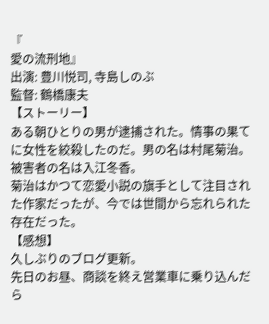『
愛の流刑地』
出演: 豊川悦司, 寺島しのぶ
監督: 鶴橋康夫
【ストーリー】
ある朝ひとりの男が逮捕された。情事の果てに女性を絞殺したのだ。男の名は村尾菊治。被害者の名は入江冬香。
菊治はかつて恋愛小説の旗手として注目された作家だったが、今では世間から忘れられた存在だった。
【感想】
久しぶりのブログ更新。
先日のお昼、商談を終え営業車に乗り込んだら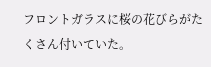フロントガラスに桜の花びらがたくさん付いていた。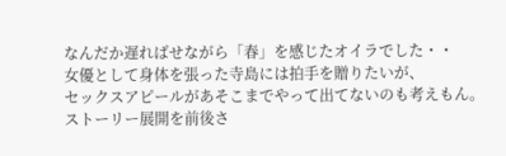なんだか遅ればせながら「春」を感じたオイラでした・・
女優として身体を張った寺島には拍手を贈りたいが、
セックスアピールがあそこまでやって出てないのも考えもん。
ストーリー展開を前後さ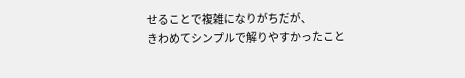せることで複雑になりがちだが、
きわめてシンプルで解りやすかったこと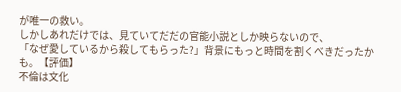が唯一の救い。
しかしあれだけでは、見ていてだだの官能小説としか映らないので、
「なぜ愛しているから殺してもらった?」背景にもっと時間を割くべきだったかも。【評価】
不倫は文化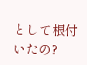として根付いたの?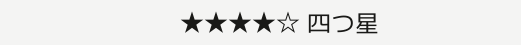★★★★☆ 四つ星